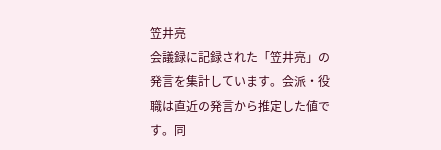笠井亮
会議録に記録された「笠井亮」の発言を集計しています。会派・役職は直近の発言から推定した値です。同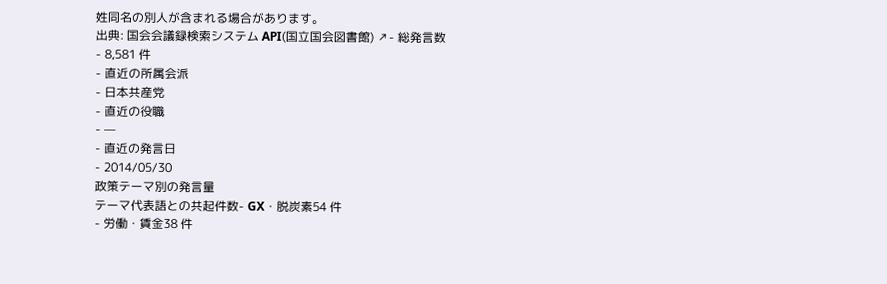姓同名の別人が含まれる場合があります。
出典: 国会会議録検索システム API(国立国会図書館) ↗- 総発言数
- 8,581 件
- 直近の所属会派
- 日本共産党
- 直近の役職
- —
- 直近の発言日
- 2014/05/30
政策テーマ別の発言量
テーマ代表語との共起件数- GX・脱炭素54 件
- 労働・賃金38 件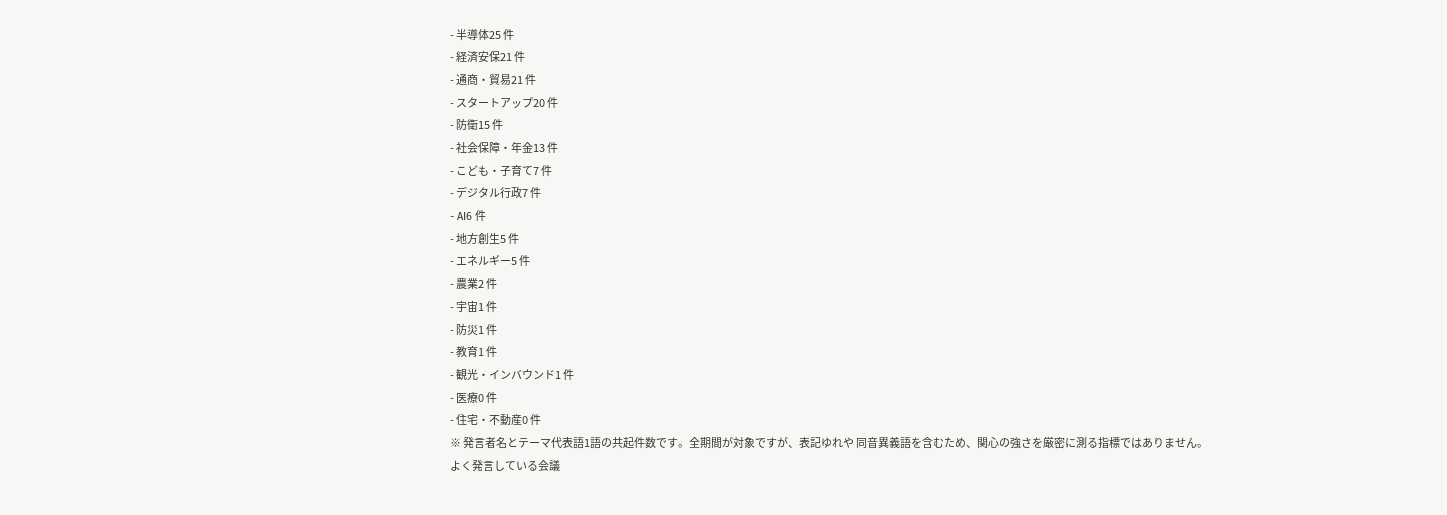- 半導体25 件
- 経済安保21 件
- 通商・貿易21 件
- スタートアップ20 件
- 防衛15 件
- 社会保障・年金13 件
- こども・子育て7 件
- デジタル行政7 件
- AI6 件
- 地方創生5 件
- エネルギー5 件
- 農業2 件
- 宇宙1 件
- 防災1 件
- 教育1 件
- 観光・インバウンド1 件
- 医療0 件
- 住宅・不動産0 件
※ 発言者名とテーマ代表語1語の共起件数です。全期間が対象ですが、表記ゆれや 同音異義語を含むため、関心の強さを厳密に測る指標ではありません。
よく発言している会議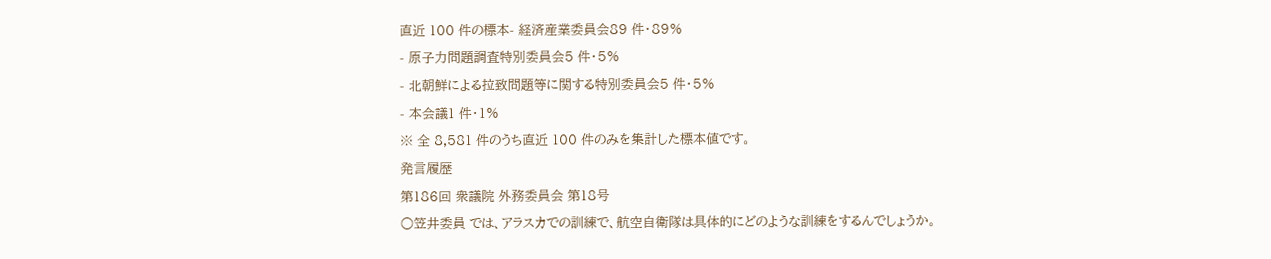直近 100 件の標本- 経済産業委員会89 件・89%
- 原子力問題調査特別委員会5 件・5%
- 北朝鮮による拉致問題等に関する特別委員会5 件・5%
- 本会議1 件・1%
※ 全 8,581 件のうち直近 100 件のみを集計した標本値です。
発言履歴
第186回 衆議院 外務委員会 第18号
○笠井委員 では、アラスカでの訓練で、航空自衛隊は具体的にどのような訓練をするんでしょうか。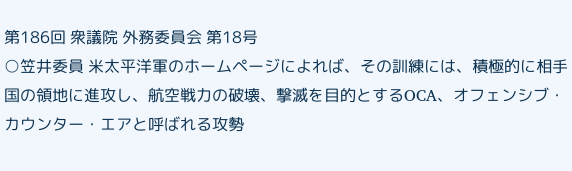第186回 衆議院 外務委員会 第18号
○笠井委員 米太平洋軍のホームページによれば、その訓練には、積極的に相手国の領地に進攻し、航空戦力の破壊、撃滅を目的とするOCA、オフェンシブ・カウンター・エアと呼ばれる攻勢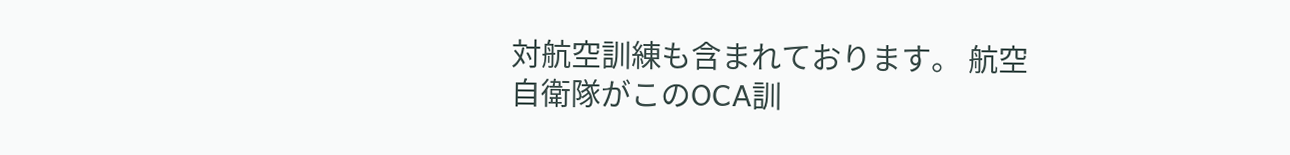対航空訓練も含まれております。 航空自衛隊がこのOCA訓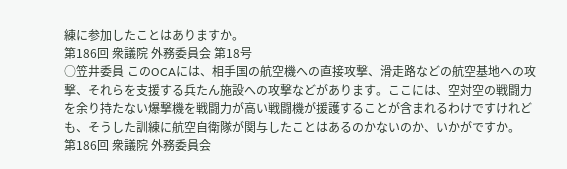練に参加したことはありますか。
第186回 衆議院 外務委員会 第18号
○笠井委員 このOCAには、相手国の航空機への直接攻撃、滑走路などの航空基地への攻撃、それらを支援する兵たん施設への攻撃などがあります。ここには、空対空の戦闘力を余り持たない爆撃機を戦闘力が高い戦闘機が援護することが含まれるわけですけれども、そうした訓練に航空自衛隊が関与したことはあるのかないのか、いかがですか。
第186回 衆議院 外務委員会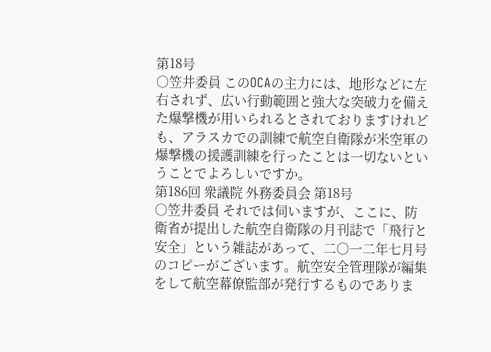第18号
○笠井委員 このOCAの主力には、地形などに左右されず、広い行動範囲と強大な突破力を備えた爆撃機が用いられるとされておりますけれども、アラスカでの訓練で航空自衛隊が米空軍の爆撃機の援護訓練を行ったことは一切ないということでよろしいですか。
第186回 衆議院 外務委員会 第18号
○笠井委員 それでは伺いますが、ここに、防衛省が提出した航空自衛隊の月刊誌で「飛行と安全」という雑誌があって、二〇一二年七月号のコピーがございます。航空安全管理隊が編集をして航空幕僚監部が発行するものでありま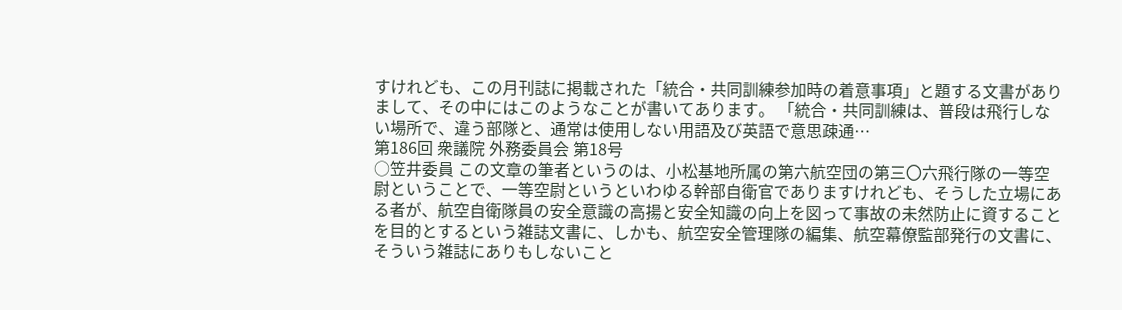すけれども、この月刊誌に掲載された「統合・共同訓練参加時の着意事項」と題する文書がありまして、その中にはこのようなことが書いてあります。 「統合・共同訓練は、普段は飛行しない場所で、違う部隊と、通常は使用しない用語及び英語で意思疎通…
第186回 衆議院 外務委員会 第18号
○笠井委員 この文章の筆者というのは、小松基地所属の第六航空団の第三〇六飛行隊の一等空尉ということで、一等空尉というといわゆる幹部自衛官でありますけれども、そうした立場にある者が、航空自衛隊員の安全意識の高揚と安全知識の向上を図って事故の未然防止に資することを目的とするという雑誌文書に、しかも、航空安全管理隊の編集、航空幕僚監部発行の文書に、そういう雑誌にありもしないこと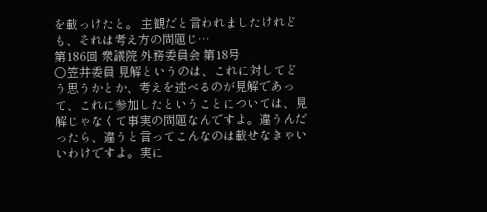を載っけたと。 主観だと言われましたけれども、それは考え方の問題じ…
第186回 衆議院 外務委員会 第18号
○笠井委員 見解というのは、これに対してどう思うかとか、考えを述べるのが見解であって、これに参加したということについては、見解じゃなくて事実の問題なんですよ。違うんだったら、違うと言ってこんなのは載せなきゃいいわけですよ。実に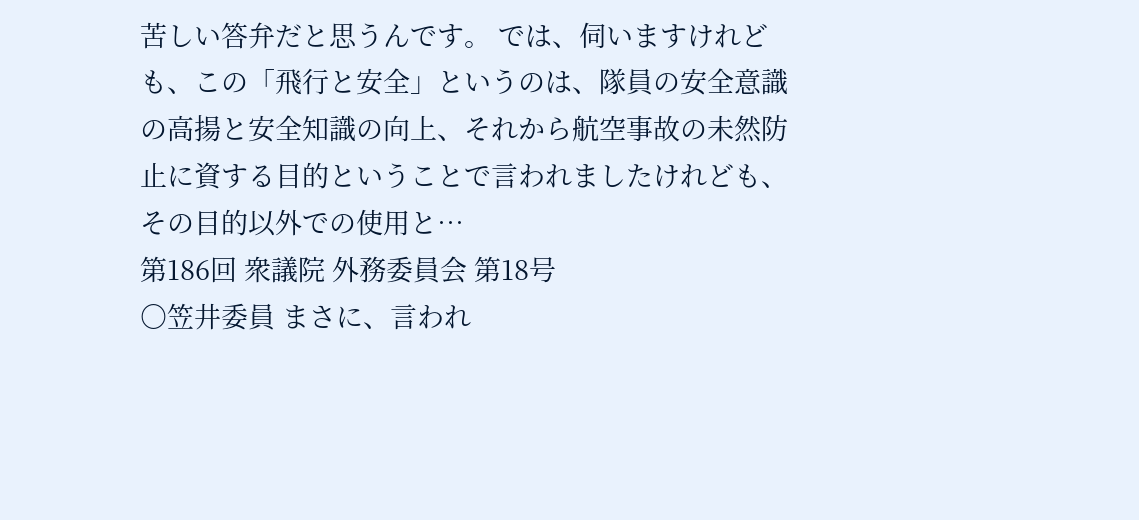苦しい答弁だと思うんです。 では、伺いますけれども、この「飛行と安全」というのは、隊員の安全意識の高揚と安全知識の向上、それから航空事故の未然防止に資する目的ということで言われましたけれども、その目的以外での使用と…
第186回 衆議院 外務委員会 第18号
○笠井委員 まさに、言われ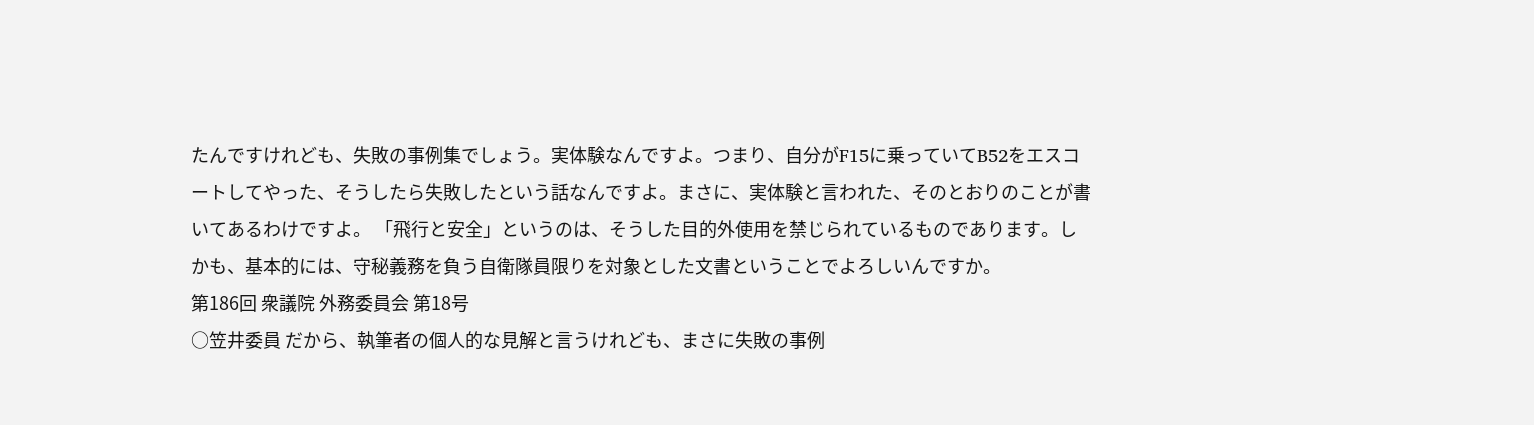たんですけれども、失敗の事例集でしょう。実体験なんですよ。つまり、自分がF15に乗っていてB52をエスコートしてやった、そうしたら失敗したという話なんですよ。まさに、実体験と言われた、そのとおりのことが書いてあるわけですよ。 「飛行と安全」というのは、そうした目的外使用を禁じられているものであります。しかも、基本的には、守秘義務を負う自衛隊員限りを対象とした文書ということでよろしいんですか。
第186回 衆議院 外務委員会 第18号
○笠井委員 だから、執筆者の個人的な見解と言うけれども、まさに失敗の事例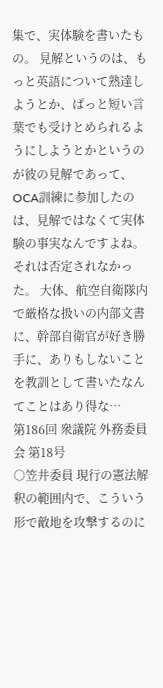集で、実体験を書いたもの。 見解というのは、もっと英語について熟達しようとか、ぱっと短い言葉でも受けとめられるようにしようとかというのが彼の見解であって、OCA訓練に参加したのは、見解ではなくて実体験の事実なんですよね。それは否定されなかった。 大体、航空自衛隊内で厳格な扱いの内部文書に、幹部自衛官が好き勝手に、ありもしないことを教訓として書いたなんてことはあり得な…
第186回 衆議院 外務委員会 第18号
○笠井委員 現行の憲法解釈の範囲内で、こういう形で敵地を攻撃するのに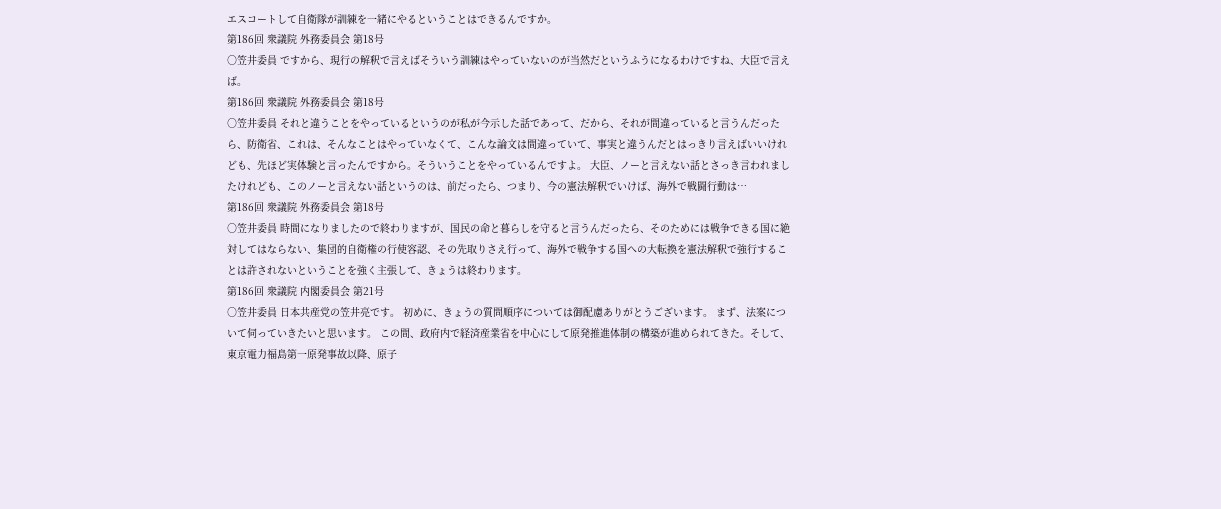エスコートして自衛隊が訓練を一緒にやるということはできるんですか。
第186回 衆議院 外務委員会 第18号
○笠井委員 ですから、現行の解釈で言えばそういう訓練はやっていないのが当然だというふうになるわけですね、大臣で言えば。
第186回 衆議院 外務委員会 第18号
○笠井委員 それと違うことをやっているというのが私が今示した話であって、だから、それが間違っていると言うんだったら、防衛省、これは、そんなことはやっていなくて、こんな論文は間違っていて、事実と違うんだとはっきり言えばいいけれども、先ほど実体験と言ったんですから。そういうことをやっているんですよ。 大臣、ノーと言えない話とさっき言われましたけれども、このノーと言えない話というのは、前だったら、つまり、今の憲法解釈でいけば、海外で戦闘行動は…
第186回 衆議院 外務委員会 第18号
○笠井委員 時間になりましたので終わりますが、国民の命と暮らしを守ると言うんだったら、そのためには戦争できる国に絶対してはならない、集団的自衛権の行使容認、その先取りさえ行って、海外で戦争する国への大転換を憲法解釈で強行することは許されないということを強く主張して、きょうは終わります。
第186回 衆議院 内閣委員会 第21号
○笠井委員 日本共産党の笠井亮です。 初めに、きょうの質問順序については御配慮ありがとうございます。 まず、法案について伺っていきたいと思います。 この間、政府内で経済産業省を中心にして原発推進体制の構築が進められてきた。そして、東京電力福島第一原発事故以降、原子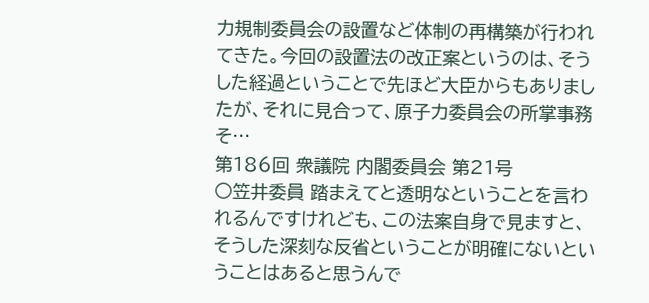力規制委員会の設置など体制の再構築が行われてきた。今回の設置法の改正案というのは、そうした経過ということで先ほど大臣からもありましたが、それに見合って、原子力委員会の所掌事務そ…
第186回 衆議院 内閣委員会 第21号
○笠井委員 踏まえてと透明なということを言われるんですけれども、この法案自身で見ますと、そうした深刻な反省ということが明確にないということはあると思うんで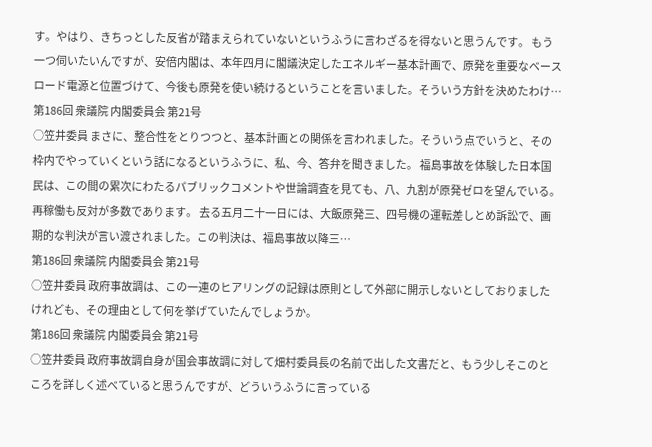す。やはり、きちっとした反省が踏まえられていないというふうに言わざるを得ないと思うんです。 もう一つ伺いたいんですが、安倍内閣は、本年四月に閣議決定したエネルギー基本計画で、原発を重要なベースロード電源と位置づけて、今後も原発を使い続けるということを言いました。そういう方針を決めたわけ…
第186回 衆議院 内閣委員会 第21号
○笠井委員 まさに、整合性をとりつつと、基本計画との関係を言われました。そういう点でいうと、その枠内でやっていくという話になるというふうに、私、今、答弁を聞きました。 福島事故を体験した日本国民は、この間の累次にわたるパブリックコメントや世論調査を見ても、八、九割が原発ゼロを望んでいる。再稼働も反対が多数であります。 去る五月二十一日には、大飯原発三、四号機の運転差しとめ訴訟で、画期的な判決が言い渡されました。この判決は、福島事故以降三…
第186回 衆議院 内閣委員会 第21号
○笠井委員 政府事故調は、この一連のヒアリングの記録は原則として外部に開示しないとしておりましたけれども、その理由として何を挙げていたんでしょうか。
第186回 衆議院 内閣委員会 第21号
○笠井委員 政府事故調自身が国会事故調に対して畑村委員長の名前で出した文書だと、もう少しそこのところを詳しく述べていると思うんですが、どういうふうに言っている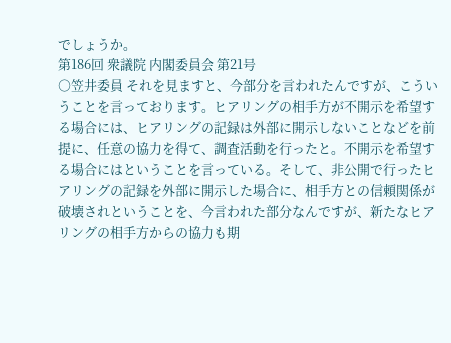でしょうか。
第186回 衆議院 内閣委員会 第21号
○笠井委員 それを見ますと、今部分を言われたんですが、こういうことを言っております。ヒアリングの相手方が不開示を希望する場合には、ヒアリングの記録は外部に開示しないことなどを前提に、任意の協力を得て、調査活動を行ったと。不開示を希望する場合にはということを言っている。そして、非公開で行ったヒアリングの記録を外部に開示した場合に、相手方との信頼関係が破壊されということを、今言われた部分なんですが、新たなヒアリングの相手方からの協力も期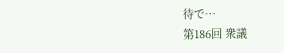待で…
第186回 衆議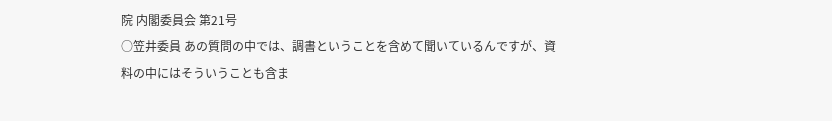院 内閣委員会 第21号
○笠井委員 あの質問の中では、調書ということを含めて聞いているんですが、資料の中にはそういうことも含ま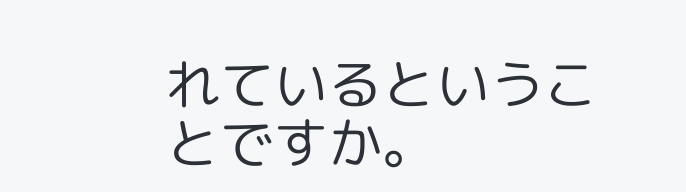れているということですか。